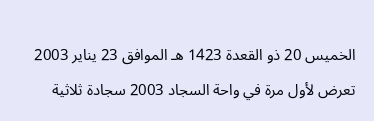الخميس 20 ذو القعدة 1423 هـ الموافق 23 يناير 2003 تعرض لأول مرة في واحة السجاد 2003 سجادة ثلاثية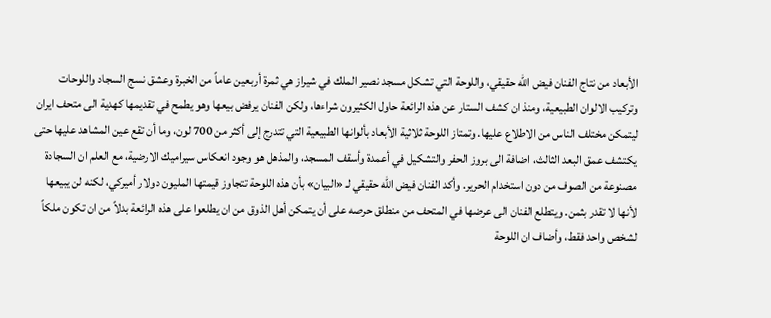الأبعاد من نتاج الفنان فيض الله حقيقي، واللوحة التي تشكل مسجد نصير الملك في شيراز هي ثمرة أربعين عاماً من الخبرة وعشق نسج السجاد واللوحات وتركيب الالوان الطبيعية، ومنذ ان كشف الستار عن هذه الرائعة حاول الكثيرون شراءها، ولكن الفنان يرفض بيعها وهو يطمح في تقديمها كهدية الى متحف ايران ليتمكن مختلف الناس من الاطلاع عليها. وتمتاز اللوحة ثلاثية الأبعاد بألوانها الطبيعية التي تتدرج إلى أكثر من 700 لون، وما أن تقع عين المشاهد عليها حتى يكتشف عمق البعد الثالث، اضافة الى بروز الحفر والتشكيل في أعمدة وأسقف المسجد، والمذهل هو وجود انعكاس سيراميك الارضية، مع العلم ان السجادة مصنوعة من الصوف من دون استخدام الحرير. وأكد الفنان فيض الله حقيقي لـ «البيان» بأن هذه اللوحة تتجاوز قيمتها المليون دولار أميركي، لكنه لن يبيعها لأنها لا تقدر بثمن. ويتطلع الفنان الى عرضها في المتحف من منطلق حرصه على أن يتمكن أهل الذوق من ان يطلعوا على هذه الرائعة بدلاً من ان تكون ملكاً لشخص واحد فقط، وأضاف ان اللوحة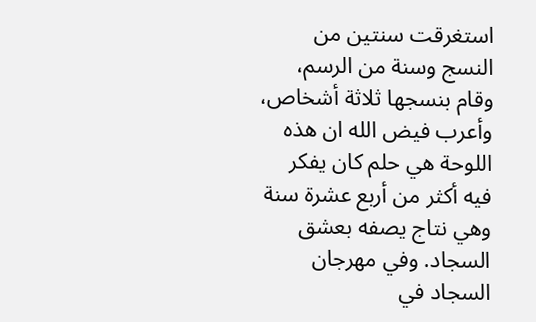استغرقت سنتين من النسج وسنة من الرسم، وقام بنسجها ثلاثة أشخاص، وأعرب فيض الله ان هذه اللوحة هي حلم كان يفكر فيه أكثر من أربع عشرة سنة وهي نتاج يصفه بعشق السجاد. وفي مهرجان السجاد في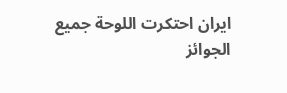ايران احتكرت اللوحة جميع الجوائز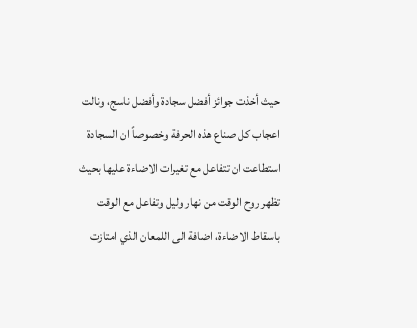حيث أخذت جوائز أفضل سجادة وأفضل ناسج، ونالت اعجاب كل صناع هذه الحرفة وخصوصاً ان السجادة استطاعت ان تتفاعل مع تغيرات الاضاءة عليها بحيث تظهر روح الوقت من نهار وليل وتفاعل مع الوقت باسقاط الاضاءة، اضافة الى اللمعان الذي امتازت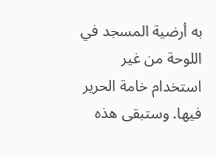به أرضية المسجد في اللوحة من غير استخدام خامة الحرير فيها. وستبقى هذه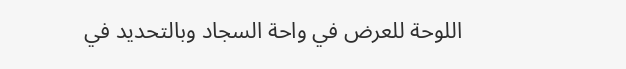اللوحة للعرض في واحة السجاد وبالتحديد في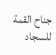جناح القمة للسجاد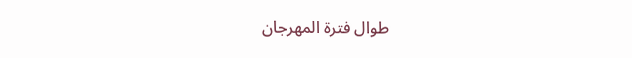طوال فترة المهرجان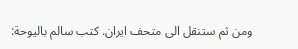ومن ثم ستنقل الى متحف ايران. كتب سالم باليوحة: